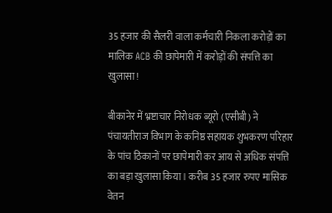35 हजार की सैलरी वाला कर्मचारी निकला करोड़ों का मालिक ACB की छापेमारी में करोड़ों की संपत्ति का खुलासा!

बीकानेर में भ्रष्टाचार निरोधक ब्यूरो (एसीबी) ने पंचायतीराज विभाग के कनिष्ठ सहायक शुभकरण परिहार के पांच ठिकानों पर छापेमारी कर आय से अधिक संपत्ति का बड़ा खुलासा किया। करीब 35 हजार रुपए मासिक वेतन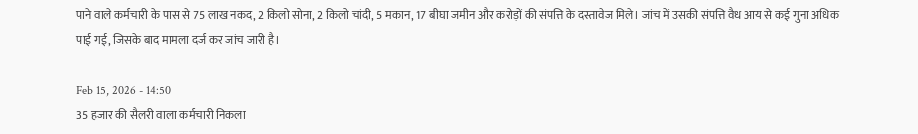पाने वाले कर्मचारी के पास से 75 लाख नकद, 2 किलो सोना, 2 किलो चांदी, 5 मकान, 17 बीघा जमीन और करोड़ों की संपत्ति के दस्तावेज मिले। जांच में उसकी संपत्ति वैध आय से कई गुना अधिक पाई गई, जिसके बाद मामला दर्ज कर जांच जारी है।

Feb 15, 2026 - 14:50
35 हजार की सैलरी वाला कर्मचारी निकला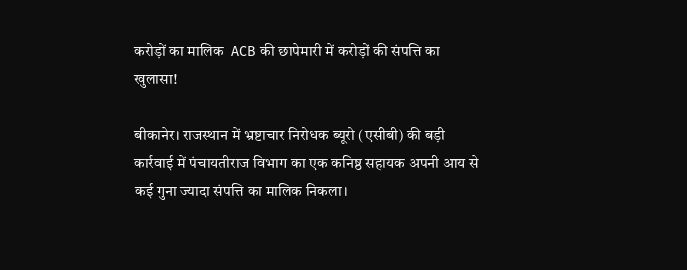करोड़ों का मालिक  ACB की छापेमारी में करोड़ों की संपत्ति का खुलासा!

बीकानेर। राजस्थान में भ्रष्टाचार निरोधक ब्यूरो (एसीबी) की बड़ी कार्रवाई में पंचायतीराज विभाग का एक कनिष्ठ सहायक अपनी आय से कई गुना ज्यादा संपत्ति का मालिक निकला।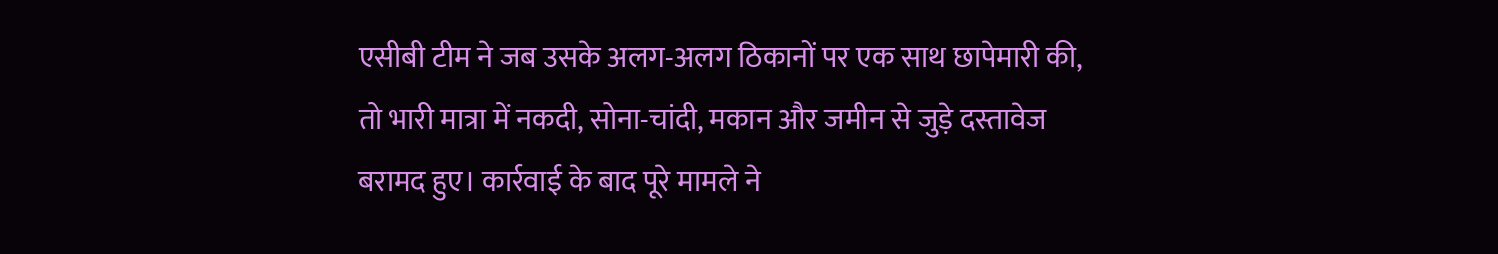एसीबी टीम ने जब उसके अलग-अलग ठिकानों पर एक साथ छापेमारी की, तो भारी मात्रा में नकदी, सोना-चांदी, मकान और जमीन से जुड़े दस्तावेज बरामद हुए। कार्रवाई के बाद पूरे मामले ने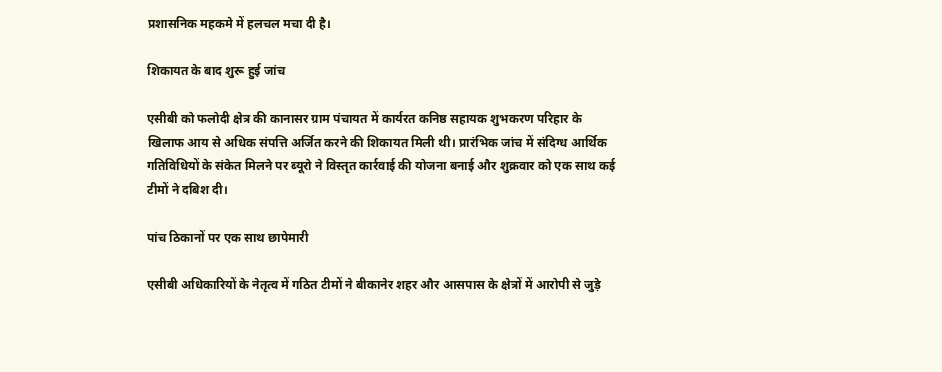प्रशासनिक महकमे में हलचल मचा दी है।

शिकायत के बाद शुरू हुई जांच

एसीबी को फलोदी क्षेत्र की कानासर ग्राम पंचायत में कार्यरत कनिष्ठ सहायक शुभकरण परिहार के खिलाफ आय से अधिक संपत्ति अर्जित करने की शिकायत मिली थी। प्रारंभिक जांच में संदिग्ध आर्थिक गतिविधियों के संकेत मिलने पर ब्यूरो ने विस्तृत कार्रवाई की योजना बनाई और शुक्रवार को एक साथ कई टीमों ने दबिश दी।

पांच ठिकानों पर एक साथ छापेमारी

एसीबी अधिकारियों के नेतृत्व में गठित टीमों ने बीकानेर शहर और आसपास के क्षेत्रों में आरोपी से जुड़े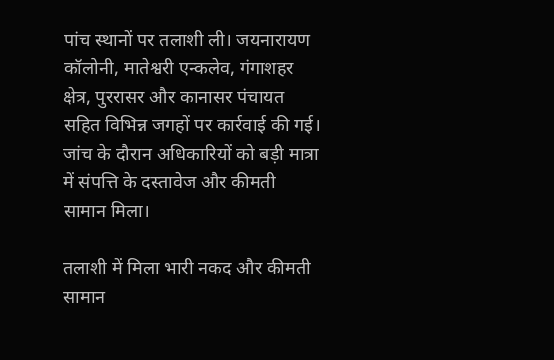पांच स्थानों पर तलाशी ली। जयनारायण कॉलोनी, मातेश्वरी एन्कलेव, गंगाशहर क्षेत्र, पुररासर और कानासर पंचायत सहित विभिन्न जगहों पर कार्रवाई की गई। जांच के दौरान अधिकारियों को बड़ी मात्रा में संपत्ति के दस्तावेज और कीमती सामान मिला।

तलाशी में मिला भारी नकद और कीमती सामान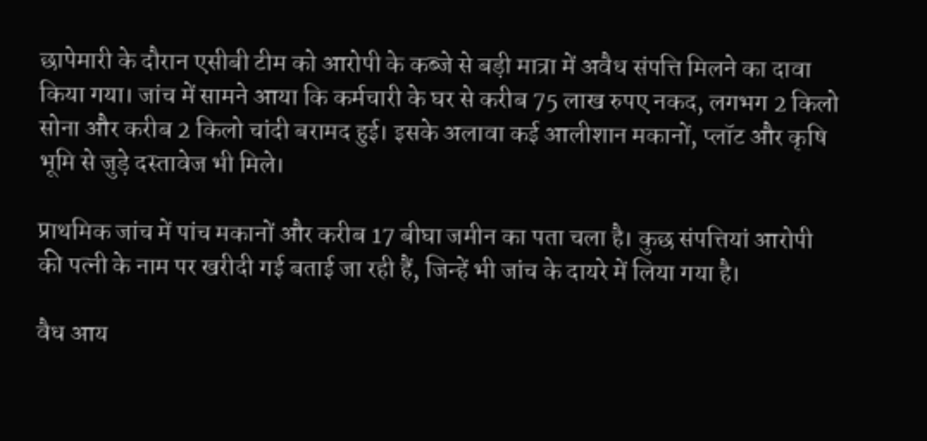छापेमारी के दौरान एसीबी टीम को आरोपी के कब्जे से बड़ी मात्रा में अवैध संपत्ति मिलने का दावा किया गया। जांच में सामने आया कि कर्मचारी के घर से करीब 75 लाख रुपए नकद, लगभग 2 किलो सोना और करीब 2 किलो चांदी बरामद हुई। इसके अलावा कई आलीशान मकानों, प्लॉट और कृषि भूमि से जुड़े दस्तावेज भी मिले।

प्राथमिक जांच में पांच मकानों और करीब 17 बीघा जमीन का पता चला है। कुछ संपत्तियां आरोपी की पत्नी के नाम पर खरीदी गई बताई जा रही हैं, जिन्हें भी जांच के दायरे में लिया गया है।

वैध आय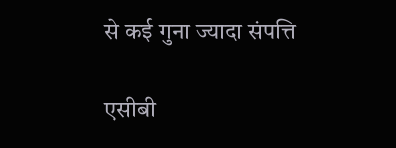से कई गुना ज्यादा संपत्ति

एसीबी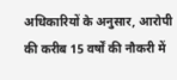अधिकारियों के अनुसार, आरोपी की करीब 15 वर्षों की नौकरी में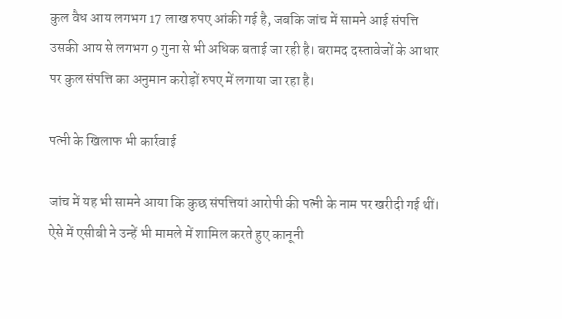कुल वैध आय लगभग 17 लाख रुपए आंकी गई है, जबकि जांच में सामने आई संपत्ति उसकी आय से लगभग 9 गुना से भी अधिक बताई जा रही है। बरामद दस्तावेजों के आधार पर कुल संपत्ति का अनुमान करोड़ों रुपए में लगाया जा रहा है।

पत्नी के खिलाफ भी कार्रवाई

जांच में यह भी सामने आया कि कुछ संपत्तियां आरोपी की पत्नी के नाम पर खरीदी गई थीं। ऐसे में एसीबी ने उन्हें भी मामले में शामिल करते हुए कानूनी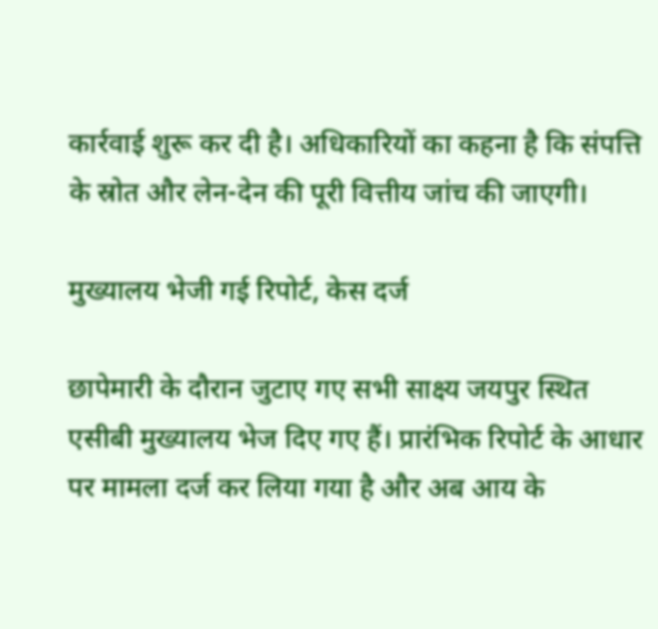कार्रवाई शुरू कर दी है। अधिकारियों का कहना है कि संपत्ति के स्रोत और लेन-देन की पूरी वित्तीय जांच की जाएगी।

मुख्यालय भेजी गई रिपोर्ट, केस दर्ज

छापेमारी के दौरान जुटाए गए सभी साक्ष्य जयपुर स्थित एसीबी मुख्यालय भेज दिए गए हैं। प्रारंभिक रिपोर्ट के आधार पर मामला दर्ज कर लिया गया है और अब आय के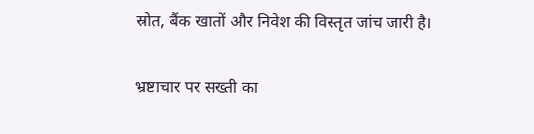स्रोत, बैंक खातों और निवेश की विस्तृत जांच जारी है।

भ्रष्टाचार पर सख्ती का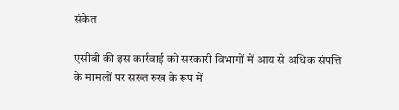संकेत

एसीबी की इस कार्रवाई को सरकारी विभागों में आय से अधिक संपत्ति के मामलों पर सख्त रुख के रूप में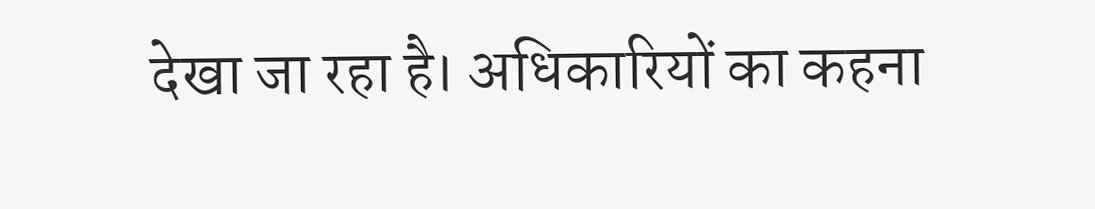देखा जा रहा है। अधिकारियों का कहना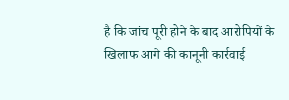है कि जांच पूरी होने के बाद आरोपियों के खिलाफ आगे की कानूनी कार्रवाई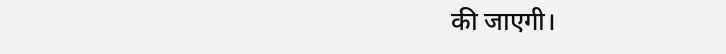की जाएगी।